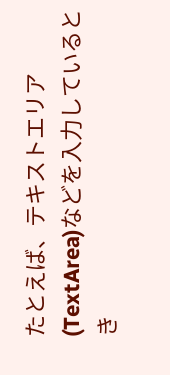たとえば、テキストエリア(TextArea)などを入力しているとき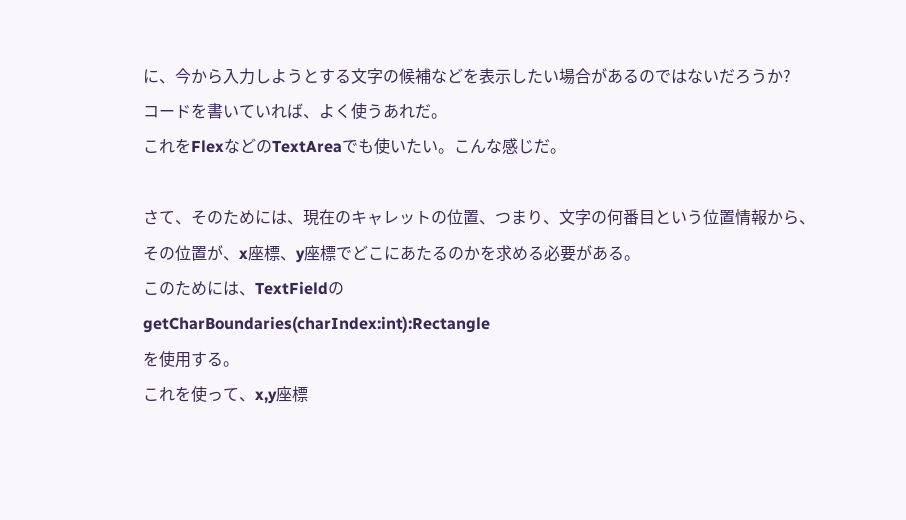に、今から入力しようとする文字の候補などを表示したい場合があるのではないだろうか?
コードを書いていれば、よく使うあれだ。
これをFlexなどのTextAreaでも使いたい。こんな感じだ。

さて、そのためには、現在のキャレットの位置、つまり、文字の何番目という位置情報から、
その位置が、x座標、y座標でどこにあたるのかを求める必要がある。
このためには、TextFieldの
getCharBoundaries(charIndex:int):Rectangle
を使用する。
これを使って、x,y座標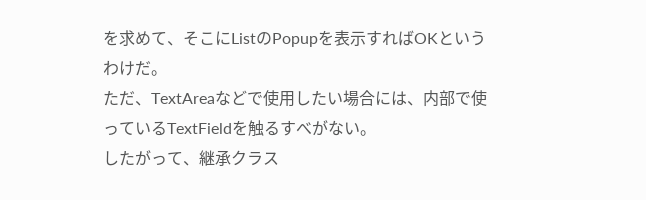を求めて、そこにListのPopupを表示すればOKというわけだ。
ただ、TextAreaなどで使用したい場合には、内部で使っているTextFieldを触るすべがない。
したがって、継承クラス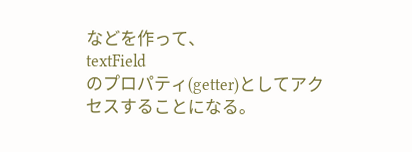などを作って、
textField
のプロパティ(getter)としてアクセスすることになる。